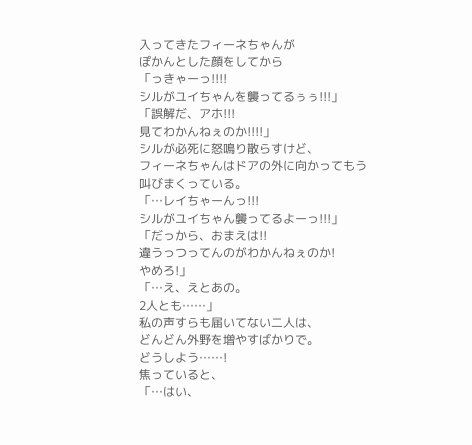入ってきたフィーネちゃんが
ぽかんとした顔をしてから
「っきゃーっ!!!!
シルがユイちゃんを襲ってるぅぅ!!!」
「誤解だ、アホ!!!
見てわかんねぇのか!!!!」
シルが必死に怒鳴り散らすけど、
フィーネちゃんはドアの外に向かってもう
叫びまくっている。
「…レイちゃーんっ!!!
シルがユイちゃん襲ってるよーっ!!!」
「だっから、おまえは!!
違うっつってんのがわかんねぇのか!
やめろ!」
「…え、えとあの。
2人とも……」
私の声すらも届いてない二人は、
どんどん外野を増やすばかりで。
どうしよう……!
焦っていると、
「…はい、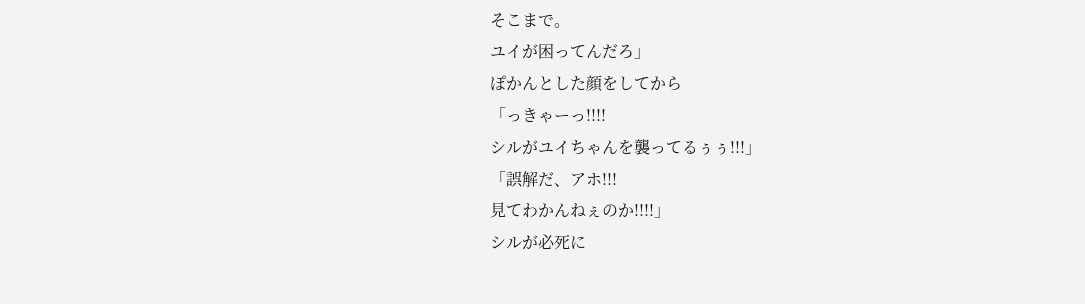そこまで。
ユイが困ってんだろ」
ぽかんとした顔をしてから
「っきゃーっ!!!!
シルがユイちゃんを襲ってるぅぅ!!!」
「誤解だ、アホ!!!
見てわかんねぇのか!!!!」
シルが必死に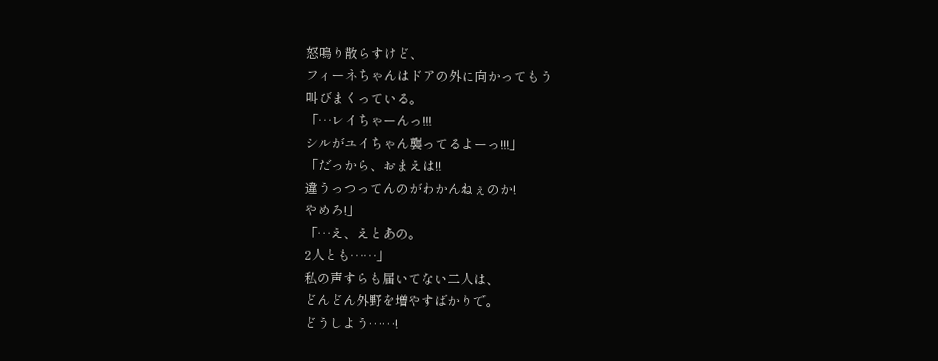怒鳴り散らすけど、
フィーネちゃんはドアの外に向かってもう
叫びまくっている。
「…レイちゃーんっ!!!
シルがユイちゃん襲ってるよーっ!!!」
「だっから、おまえは!!
違うっつってんのがわかんねぇのか!
やめろ!」
「…え、えとあの。
2人とも……」
私の声すらも届いてない二人は、
どんどん外野を増やすばかりで。
どうしよう……!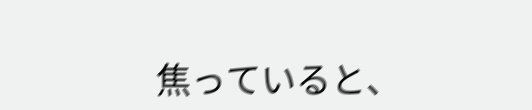焦っていると、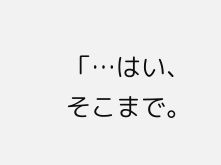「…はい、そこまで。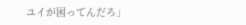ユイが困ってんだろ」